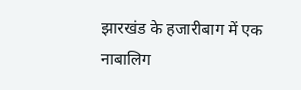झारखंड के हजारीबाग में एक नाबालिग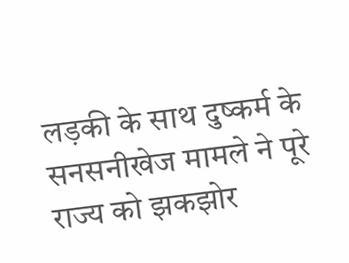लड़की के साथ दुष्कर्म के सनसनीखेज मामले ने पूरे राज्य को झकझोर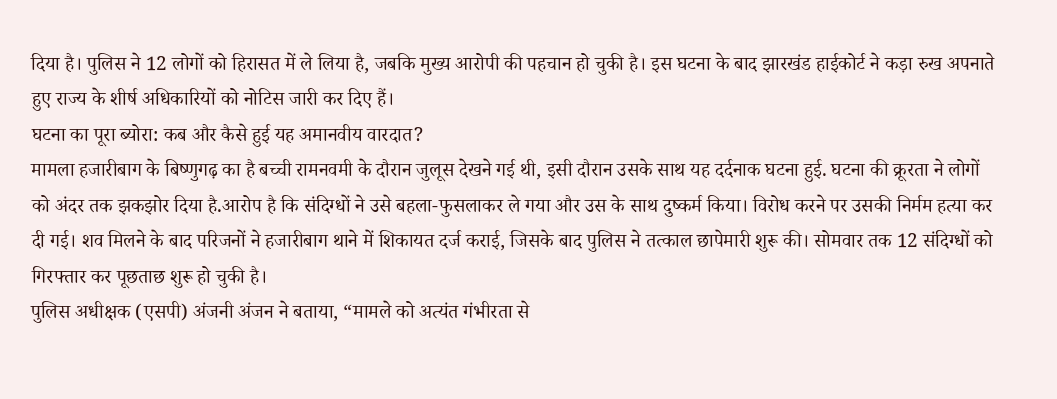दिया है। पुलिस ने 12 लोगों को हिरासत में ले लिया है, जबकि मुख्य आरोपी की पहचान हो चुकी है। इस घटना के बाद झारखंड हाईकोर्ट ने कड़ा रुख अपनाते हुए राज्य के शीर्ष अधिकारियों को नोटिस जारी कर दिए हैं।
घटना का पूरा ब्योरा: कब और कैसे हुई यह अमानवीय वारदात?
मामला हजारीबाग के बिष्णुगढ़ का है बच्ची रामनवमी के दौरान जुलूस देखने गई थी, इसी दौरान उसके साथ यह दर्दनाक घटना हुई. घटना की क्रूरता ने लोगों को अंदर तक झकझोर दिया है.आरोप है कि संदिग्धों ने उसे बहला-फुसलाकर ले गया और उस के साथ दुष्कर्म किया। विरोध करने पर उसकी निर्मम हत्या कर दी गई। शव मिलने के बाद परिजनों ने हजारीबाग थाने में शिकायत दर्ज कराई, जिसके बाद पुलिस ने तत्काल छापेमारी शुरू की। सोमवार तक 12 संदिग्धों को गिरफ्तार कर पूछताछ शुरू हो चुकी है।
पुलिस अधीक्षक (एसपी) अंजनी अंजन ने बताया, “मामले को अत्यंत गंभीरता से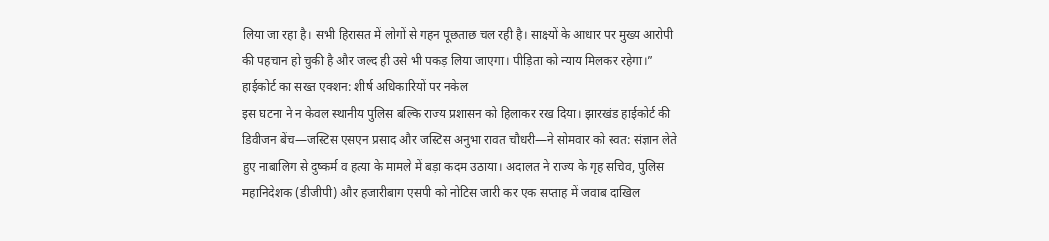लिया जा रहा है। सभी हिरासत में लोगों से गहन पूछताछ चल रही है। साक्ष्यों के आधार पर मुख्य आरोपी की पहचान हो चुकी है और जल्द ही उसे भी पकड़ लिया जाएगा। पीड़िता को न्याय मिलकर रहेगा।”
हाईकोर्ट का सख्त एक्शन: शीर्ष अधिकारियों पर नकेल
इस घटना ने न केवल स्थानीय पुलिस बल्कि राज्य प्रशासन को हिलाकर रख दिया। झारखंड हाईकोर्ट की डिवीजन बेंच—जस्टिस एसएन प्रसाद और जस्टिस अनुभा रावत चौधरी—ने सोमवार को स्वत: संज्ञान लेते हुए नाबालिग से दुष्कर्म व हत्या के मामले में बड़ा कदम उठाया। अदालत ने राज्य के गृह सचिव, पुलिस महानिदेशक (डीजीपी) और हजारीबाग एसपी को नोटिस जारी कर एक सप्ताह में जवाब दाखिल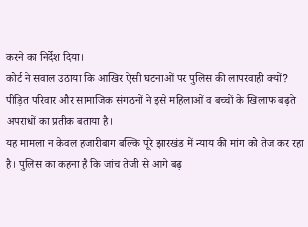करने का निर्देश दिया।
कोर्ट ने सवाल उठाया कि आखिर ऐसी घटनाओं पर पुलिस की लापरवाही क्यों? पीड़ित परिवार और सामाजिक संगठनों ने इसे महिलाओं व बच्चों के खिलाफ बढ़ते अपराधों का प्रतीक बताया है।
यह मामला न केवल हजारीबाग बल्कि पूरे झारखंड में न्याय की मांग को तेज कर रहा है। पुलिस का कहना है कि जांच तेजी से आगे बढ़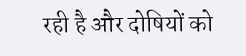रही है और दोषियों को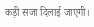कड़ी सजा दिलाई जाएगी।